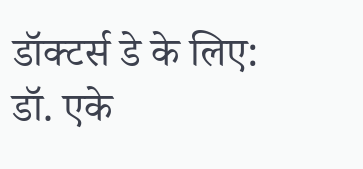डॉक्टर्स डे के लिए: डॉ. एके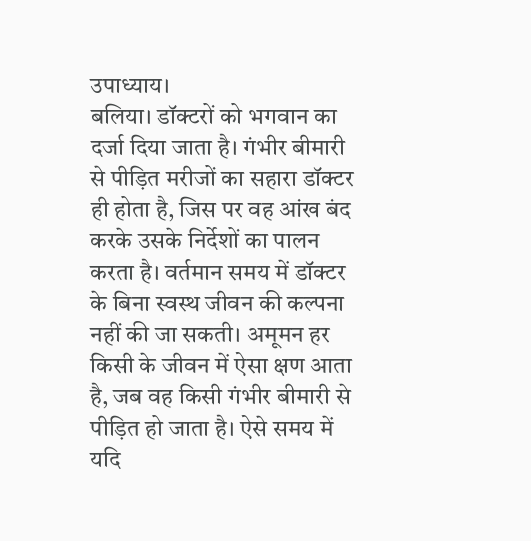उपाध्याय।
बलिया। डॉक्टरों को भगवान का दर्जा दिया जाता है। गंभीर बीमारी से पीड़ित मरीजों का सहारा डॉक्टर ही होता है, जिस पर वह आंख बंद करके उसके निर्देशों का पालन करता है। वर्तमान समय में डॉक्टर के बिना स्वस्थ जीवन की कल्पना नहीं की जा सकती। अमूमन हर किसी के जीवन में ऐसा क्षण आता है, जब वह किसी गंभीर बीमारी से पीड़ित हो जाता है। ऐसे समय में यदि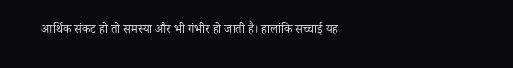आर्थिक संकट हो तो समस्या और भी गंभीर हो जाती है। हालांकि सच्चाई यह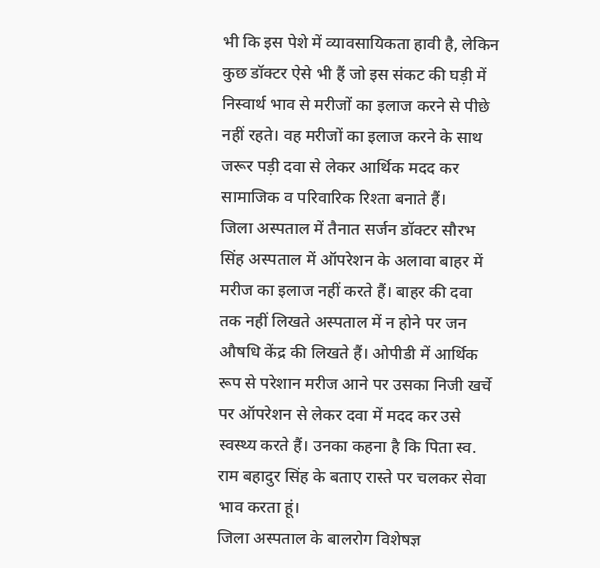भी कि इस पेशे में व्यावसायिकता हावी है, लेकिन कुछ डॉक्टर ऐसे भी हैं जो इस संकट की घड़ी में निस्वार्थ भाव से मरीजों का इलाज करने से पीछे नहीं रहते। वह मरीजों का इलाज करने के साथ जरूर पड़ी दवा से लेकर आर्थिक मदद कर सामाजिक व परिवारिक रिश्ता बनाते हैं।
जिला अस्पताल में तैनात सर्जन डॉक्टर सौरभ सिंह अस्पताल में ऑपरेशन के अलावा बाहर में मरीज का इलाज नहीं करते हैं। बाहर की दवा तक नहीं लिखते अस्पताल में न होने पर जन औषधि केंद्र की लिखते हैं। ओपीडी में आर्थिक रूप से परेशान मरीज आने पर उसका निजी खर्चे पर ऑपरेशन से लेकर दवा में मदद कर उसे स्वस्थ्य करते हैं। उनका कहना है कि पिता स्व. राम बहादुर सिंह के बताए रास्ते पर चलकर सेवा भाव करता हूं।
जिला अस्पताल के बालरोग विशेषज्ञ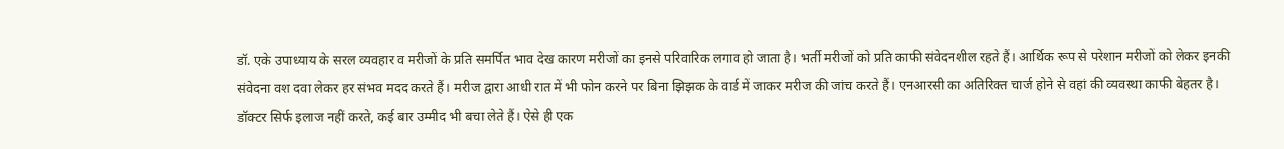डॉ. एके उपाध्याय के सरल व्यवहार व मरीजों के प्रति समर्पित भाव देख कारण मरीजों का इनसे परिवारिक लगाव हो जाता है। भर्ती मरीजों को प्रति काफी संवेदनशील रहते हैं। आर्थिक रूप से परेशान मरीजों को लेकर इनकी संवेदना वश दवा लेकर हर संभव मदद करते हैं। मरीज द्वारा आधी रात में भी फोन करने पर बिना झिझक के वार्ड में जाकर मरीज की जांच करते हैं। एनआरसी का अतिरिक्त चार्ज होने से वहां की व्यवस्था काफी बेहतर है। डॉक्टर सिर्फ इलाज नहीं करते, कई बार उम्मीद भी बचा लेते हैं। ऐसे ही एक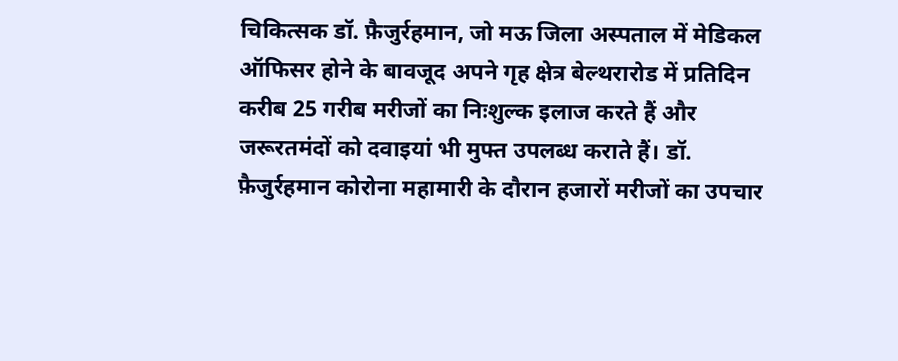चिकित्सक डॉ. फ़ैजुर्रहमान, जो मऊ जिला अस्पताल में मेडिकल ऑफिसर होने के बावजूद अपने गृह क्षेत्र बेल्थरारोड में प्रतिदिन करीब 25 गरीब मरीजों का निःशुल्क इलाज करते हैं और जरूरतमंदों को दवाइयां भी मुफ्त उपलब्ध कराते हैं। डॉ. फ़ैजुर्रहमान कोरोना महामारी के दौरान हजारों मरीजों का उपचार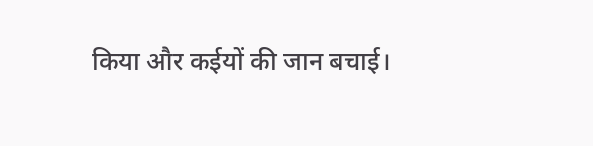किया और कईयों की जान बचाई।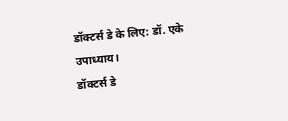डॉक्टर्स डे के लिए: डॉ. एके उपाध्याय।
डॉक्टर्स डे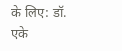के लिए: डॉ. एके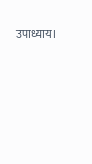उपाध्याय।